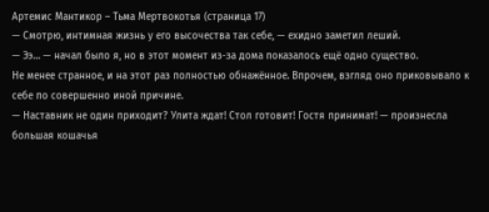Артемис Мантикор – Тьма Мертвокотья (страница 17)
— Смотрю, интимная жизнь у его высочества так себе, — ехидно заметил леший.
— Ээ… — начал было я, но в этот момент из-за дома показалось ещё одно существо.
Не менее странное, и на этот раз полностью обнажённое. Впрочем, взгляд оно приковывало к себе по совершенно иной причине.
— Наставник не один приходит? Улита ждат! Стол готовит! Гостя принимат! — произнесла большая кошачья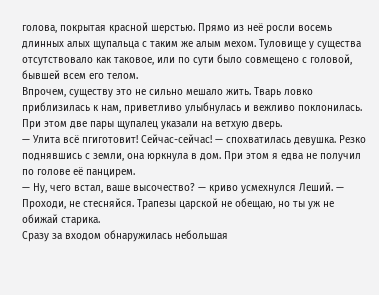голова, покрытая красной шерстью. Прямо из неё росли восемь длинных алых щупальца с таким же алым мехом. Туловище у существа отсутствовало как таковое, или по сути было совмещено с головой, бывшей всем его телом.
Впрочем, существу это не сильно мешало жить. Тварь ловко приблизилась к нам, приветливо улыбнулась и вежливо поклонилась. При этом две пары щупалец указали на ветхую дверь.
— Улита всё пгиготовит! Сейчас-сейчас! — спохватилась девушка. Резко поднявшись с земли, она юркнула в дом. При этом я едва не получил по голове её панцирем.
— Ну, чего встал, ваше высочество? — криво усмехнулся Леший. — Проходи, не стесняйся. Трапезы царской не обещаю, но ты уж не обижай старика.
Сразу за входом обнаружилась небольшая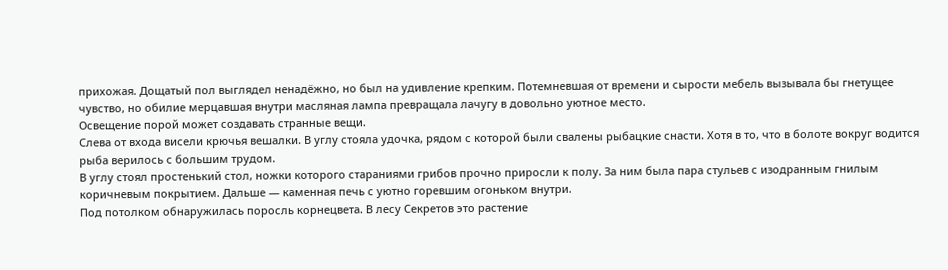прихожая. Дощатый пол выглядел ненадёжно, но был на удивление крепким. Потемневшая от времени и сырости мебель вызывала бы гнетущее чувство, но обилие мерцавшая внутри масляная лампа превращала лачугу в довольно уютное место.
Освещение порой может создавать странные вещи.
Слева от входа висели крючья вешалки. В углу стояла удочка, рядом с которой были свалены рыбацкие снасти. Хотя в то, что в болоте вокруг водится рыба верилось с большим трудом.
В углу стоял простенький стол, ножки которого стараниями грибов прочно приросли к полу. За ним была пара стульев с изодранным гнилым коричневым покрытием. Дальше — каменная печь с уютно горевшим огоньком внутри.
Под потолком обнаружилась поросль корнецвета. В лесу Секретов это растение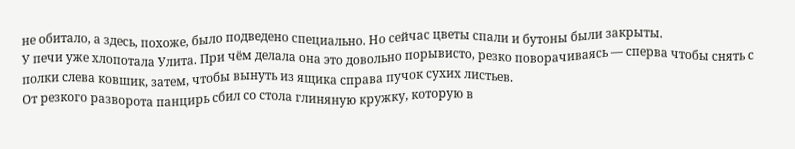не обитало, а здесь, похоже, было подведено специально. Но сейчас цветы спали и бутоны были закрыты.
У печи уже хлопотала Улита. При чём делала она это довольно порывисто, резко поворачиваясь — сперва чтобы снять с полки слева ковшик, затем, чтобы вынуть из ящика справа пучок сухих листьев.
От резкого разворота панцирь сбил со стола глиняную кружку, которую в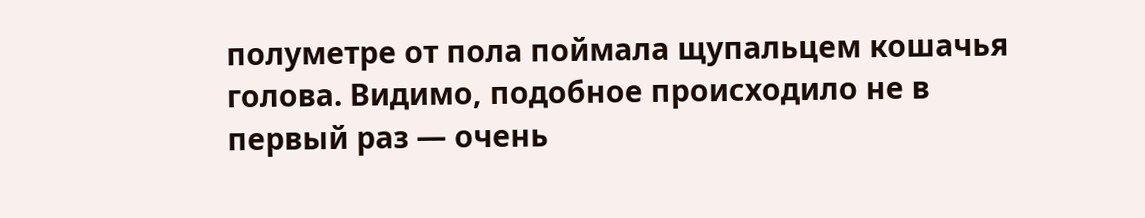полуметре от пола поймала щупальцем кошачья голова. Видимо, подобное происходило не в первый раз — очень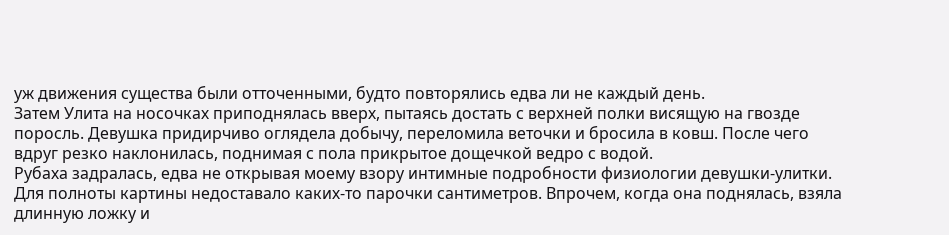уж движения существа были отточенными, будто повторялись едва ли не каждый день.
Затем Улита на носочках приподнялась вверх, пытаясь достать с верхней полки висящую на гвозде поросль. Девушка придирчиво оглядела добычу, переломила веточки и бросила в ковш. После чего вдруг резко наклонилась, поднимая с пола прикрытое дощечкой ведро с водой.
Рубаха задралась, едва не открывая моему взору интимные подробности физиологии девушки-улитки. Для полноты картины недоставало каких-то парочки сантиметров. Впрочем, когда она поднялась, взяла длинную ложку и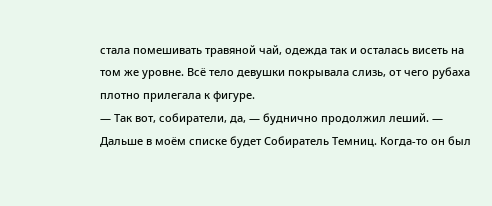стала помешивать травяной чай, одежда так и осталась висеть на том же уровне. Всё тело девушки покрывала слизь, от чего рубаха плотно прилегала к фигуре.
— Так вот, собиратели, да, — буднично продолжил леший. — Дальше в моём списке будет Собиратель Темниц. Когда-то он был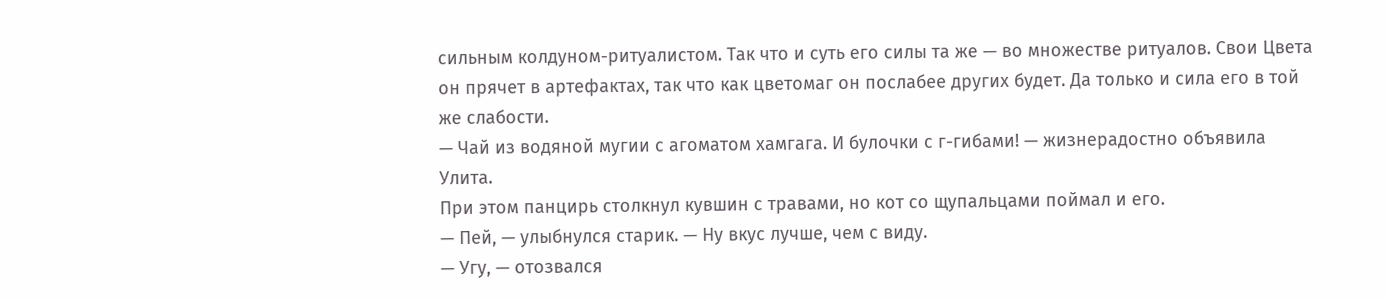сильным колдуном-ритуалистом. Так что и суть его силы та же — во множестве ритуалов. Свои Цвета он прячет в артефактах, так что как цветомаг он послабее других будет. Да только и сила его в той же слабости.
— Чай из водяной мугии с агоматом хамгага. И булочки с г-гибами! — жизнерадостно объявила Улита.
При этом панцирь столкнул кувшин с травами, но кот со щупальцами поймал и его.
— Пей, — улыбнулся старик. — Ну вкус лучше, чем с виду.
— Угу, — отозвался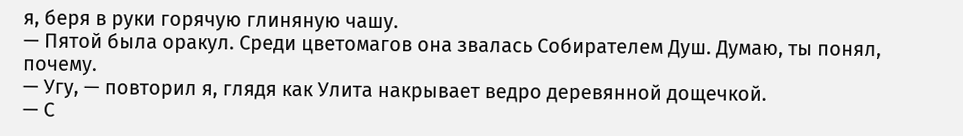я, беря в руки горячую глиняную чашу.
— Пятой была оракул. Среди цветомагов она звалась Собирателем Душ. Думаю, ты понял, почему.
— Угу, — повторил я, глядя как Улита накрывает ведро деревянной дощечкой.
— С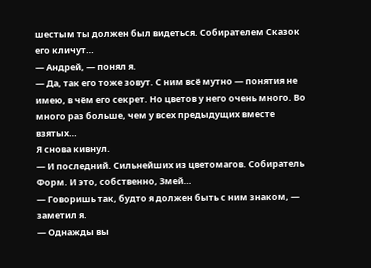шестым ты должен был видеться. Собирателем Сказок его кличут…
— Андрей, — понял я.
— Да, так его тоже зовут. С ним всё мутно — понятия не имею, в чём его секрет. Но цветов у него очень много. Во много раз больше, чем у всех предыдущих вместе взятых…
Я снова кивнул.
— И последний. Сильнейших из цветомагов. Собиратель Форм. И это, собственно, Змей…
— Говоришь так, будто я должен быть с ним знаком, — заметил я.
— Однажды вы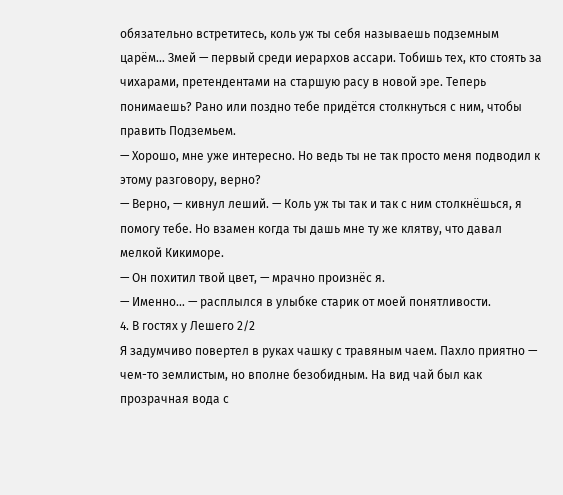обязательно встретитесь, коль уж ты себя называешь подземным царём… Змей — первый среди иерархов ассари. Тобишь тех, кто стоять за чихарами, претендентами на старшую расу в новой эре. Теперь понимаешь? Рано или поздно тебе придётся столкнуться с ним, чтобы править Подземьем.
— Хорошо, мне уже интересно. Но ведь ты не так просто меня подводил к этому разговору, верно?
— Верно, — кивнул леший. — Коль уж ты так и так с ним столкнёшься, я помогу тебе. Но взамен когда ты дашь мне ту же клятву, что давал мелкой Кикиморе.
— Он похитил твой цвет, — мрачно произнёс я.
— Именно… — расплылся в улыбке старик от моей понятливости.
4. В гостях у Лешего 2/2
Я задумчиво повертел в руках чашку с травяным чаем. Пахло приятно — чем-то землистым, но вполне безобидным. На вид чай был как прозрачная вода с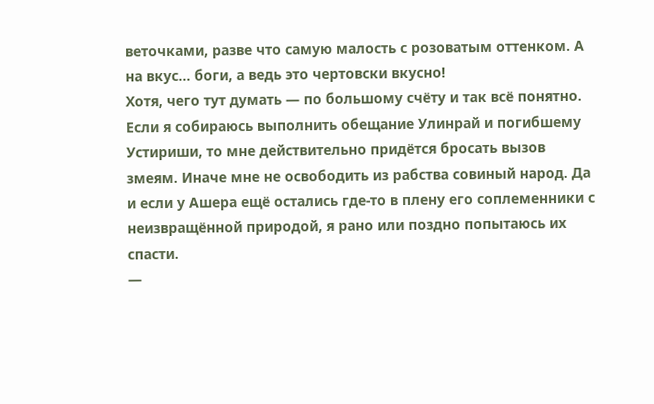веточками, разве что самую малость с розоватым оттенком. А на вкус… боги, а ведь это чертовски вкусно!
Хотя, чего тут думать — по большому счёту и так всё понятно. Если я собираюсь выполнить обещание Улинрай и погибшему Устириши, то мне действительно придётся бросать вызов змеям. Иначе мне не освободить из рабства совиный народ. Да и если у Ашера ещё остались где-то в плену его соплеменники с неизвращённой природой, я рано или поздно попытаюсь их спасти.
—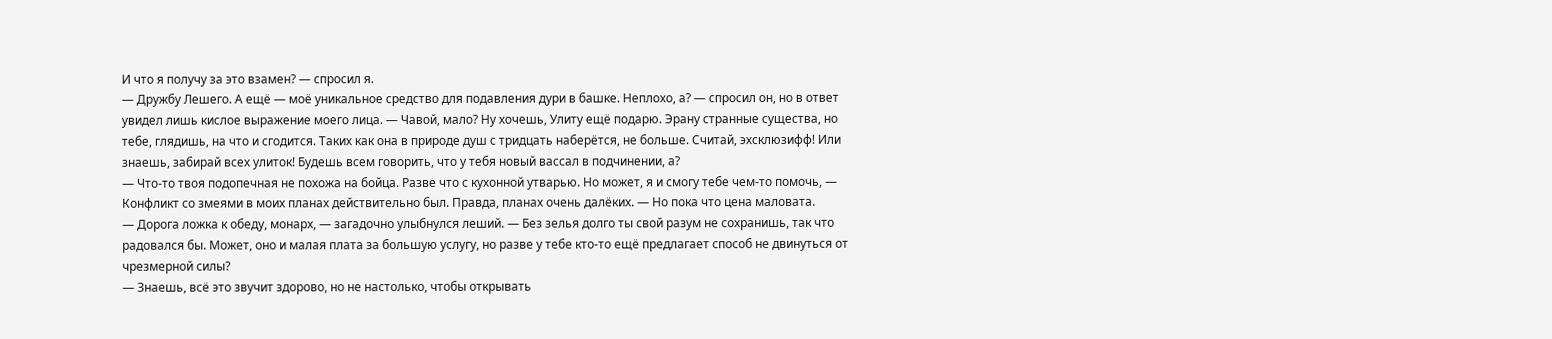И что я получу за это взамен? — спросил я.
— Дружбу Лешего. А ещё — моё уникальное средство для подавления дури в башке. Неплохо, а? — спросил он, но в ответ увидел лишь кислое выражение моего лица. — Чавой, мало? Ну хочешь, Улиту ещё подарю. Эрану странные существа, но тебе, глядишь, на что и сгодится. Таких как она в природе душ с тридцать наберётся, не больше. Считай, эхсклюзифф! Или знаешь, забирай всех улиток! Будешь всем говорить, что у тебя новый вассал в подчинении, а?
— Что-то твоя подопечная не похожа на бойца. Разве что с кухонной утварью. Но может, я и смогу тебе чем-то помочь, — Конфликт со змеями в моих планах действительно был. Правда, планах очень далёких. — Но пока что цена маловата.
— Дорога ложка к обеду, монарх, — загадочно улыбнулся леший. — Без зелья долго ты свой разум не сохранишь, так что радовался бы. Может, оно и малая плата за большую услугу, но разве у тебе кто-то ещё предлагает способ не двинуться от чрезмерной силы?
— Знаешь, всё это звучит здорово, но не настолько, чтобы открывать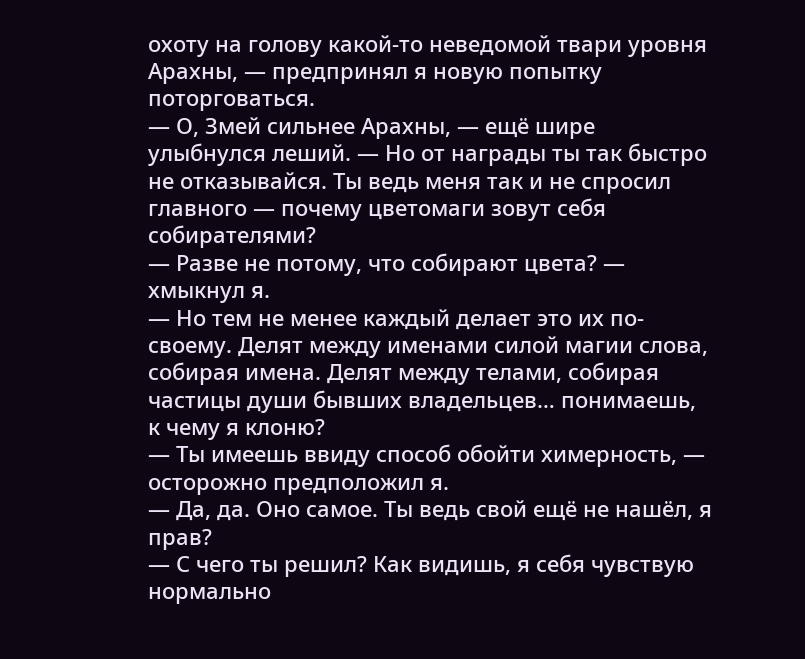охоту на голову какой-то неведомой твари уровня Арахны, — предпринял я новую попытку поторговаться.
— О, Змей сильнее Арахны, — ещё шире улыбнулся леший. — Но от награды ты так быстро не отказывайся. Ты ведь меня так и не спросил главного — почему цветомаги зовут себя собирателями?
— Разве не потому, что собирают цвета? — хмыкнул я.
— Но тем не менее каждый делает это их по-своему. Делят между именами силой магии слова, собирая имена. Делят между телами, собирая частицы души бывших владельцев… понимаешь, к чему я клоню?
— Ты имеешь ввиду способ обойти химерность, — осторожно предположил я.
— Да, да. Оно самое. Ты ведь свой ещё не нашёл, я прав?
— С чего ты решил? Как видишь, я себя чувствую нормально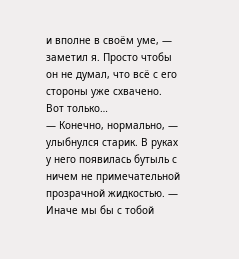и вполне в своём уме, — заметил я. Просто чтобы он не думал, что всё с его стороны уже схвачено.
Вот только…
— Конечно, нормально, — улыбнулся старик. В руках у него появилась бутыль с ничем не примечательной прозрачной жидкостью. — Иначе мы бы с тобой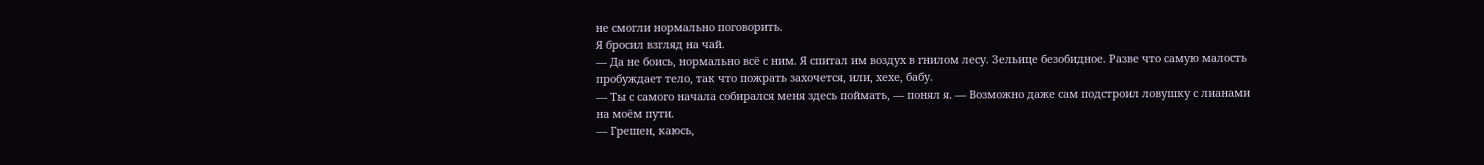не смогли нормально поговорить.
Я бросил взгляд на чай.
— Да не боись, нормально всё с ним. Я спитал им воздух в гнилом лесу. Зельице безобидное. Разве что самую малость пробуждает тело, так что пожрать захочется, или, хехе, бабу.
— Ты с самого начала собирался меня здесь поймать, — понял я. — Возможно даже сам подстроил ловушку с лианами на моём пути.
— Грешен, каюсь,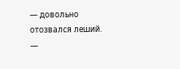— довольно отозвался леший. —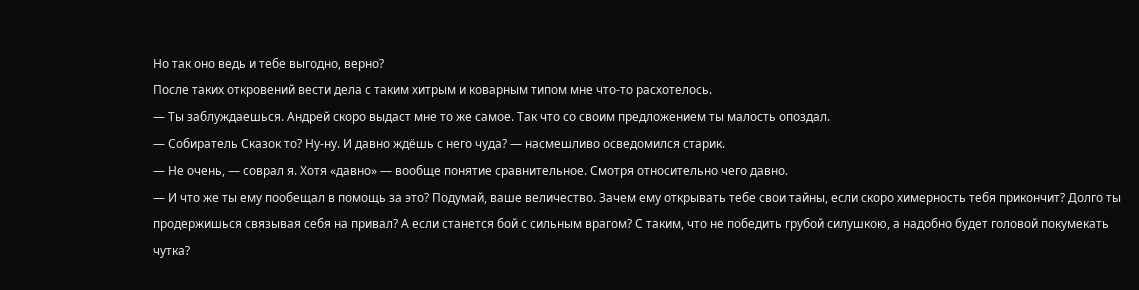Но так оно ведь и тебе выгодно, верно?
После таких откровений вести дела с таким хитрым и коварным типом мне что-то расхотелось.
— Ты заблуждаешься. Андрей скоро выдаст мне то же самое. Так что со своим предложением ты малость опоздал.
— Собиратель Сказок то? Ну-ну. И давно ждёшь с него чуда? — насмешливо осведомился старик.
— Не очень, — соврал я. Хотя «давно» — вообще понятие сравнительное. Смотря относительно чего давно.
— И что же ты ему пообещал в помощь за это? Подумай, ваше величество. Зачем ему открывать тебе свои тайны, если скоро химерность тебя прикончит? Долго ты продержишься связывая себя на привал? А если станется бой с сильным врагом? С таким, что не победить грубой силушкою, а надобно будет головой покумекать чутка?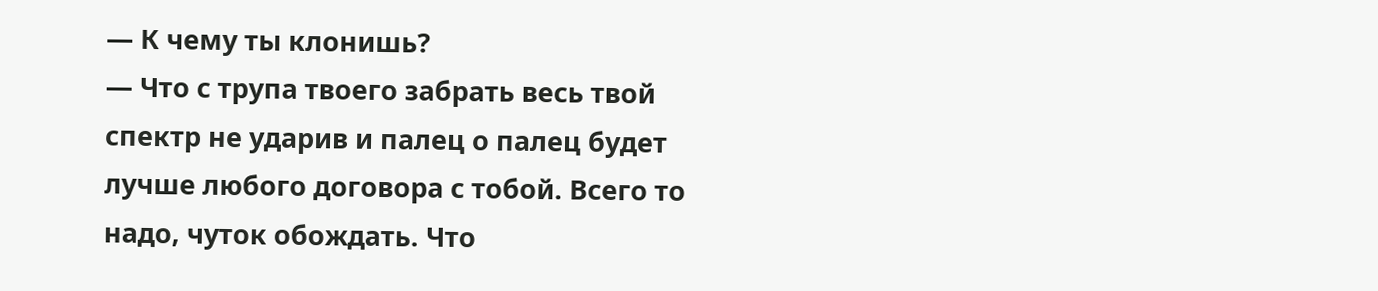— К чему ты клонишь?
— Что с трупа твоего забрать весь твой спектр не ударив и палец о палец будет лучше любого договора с тобой. Всего то надо, чуток обождать. Что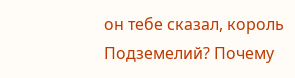он тебе сказал, король Подземелий? Почему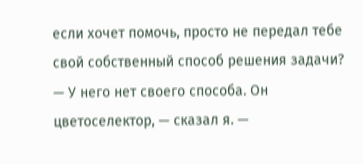если хочет помочь, просто не передал тебе свой собственный способ решения задачи?
— У него нет своего способа. Он цветоселектор, — сказал я. —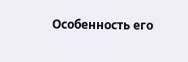Особенность его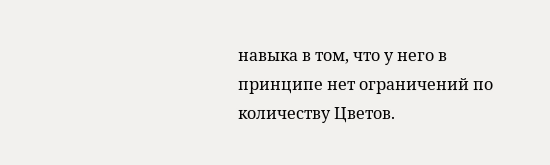навыка в том, что у него в принципе нет ограничений по количеству Цветов.